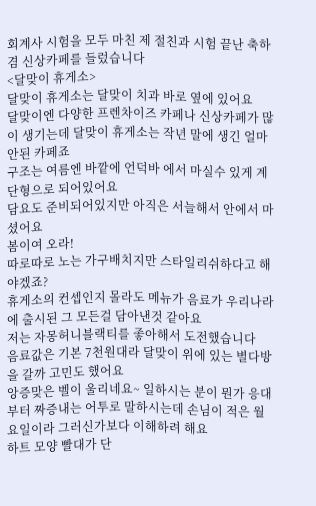회계사 시험을 모두 마친 제 절친과 시험 끝난 축하겸 신상카페를 들렀습니다
<달맞이 휴게소>
달맞이 휴게소는 달맞이 치과 바로 옆에 있어요
달맞이엔 다양한 프렌차이즈 카페나 신상카페가 많이 생기는데 달맞이 휴게소는 작년 말에 생긴 얼마 안된 카페죠
구조는 여름엔 바깥에 언덕바 에서 마실수 있게 계단형으로 되어있어요
담요도 준비되어있지만 아직은 서늘해서 안에서 마셨어요
봄이여 오라!
따로따로 노는 가구배치지만 스타일리쉬하다고 해야겠죠?
휴게소의 컨셉인지 몰라도 메뉴가 음료가 우리나라에 출시된 그 모든걸 담아낸것 같아요
저는 자몽허니블랙티를 좋아해서 도전했습니다
음료값은 기본 7천원대라 달맞이 위에 있는 별다방을 갈까 고민도 했어요
앙증맞은 벨이 울리네요~ 일하시는 분이 뭔가 응대부터 짜증내는 어투로 말하시는데 손님이 적은 월요일이라 그러신가보다 이해하려 해요
하트 모양 빨대가 단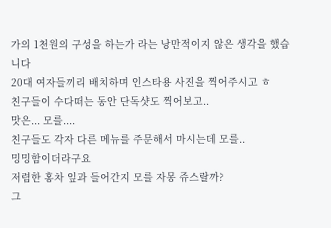가의 1천원의 구성을 하는가 라는 낭만적이지 않은 생각을 했습니다
20대 여자들끼리 배치하며 인스타용 사진을 찍어주시고 ㅎ
친구들이 수다떠는 동안 단독샷도 찍어보고..
맛은... 모를....
친구들도 각자 다른 메뉴를 주문해서 마시는데 모를..
밍밍함이더라구요
저렴한 홍차 잎과 들어간지 모를 자몽 쥬스랄까?
그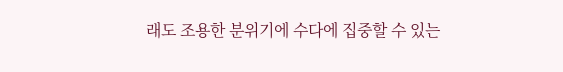래도 조용한 분위기에 수다에 집중할 수 있는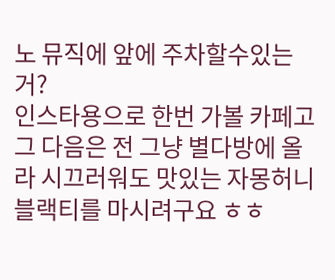노 뮤직에 앞에 주차할수있는거?
인스타용으로 한번 가볼 카페고 그 다음은 전 그냥 별다방에 올라 시끄러워도 맛있는 자몽허니블랙티를 마시려구요 ㅎㅎ